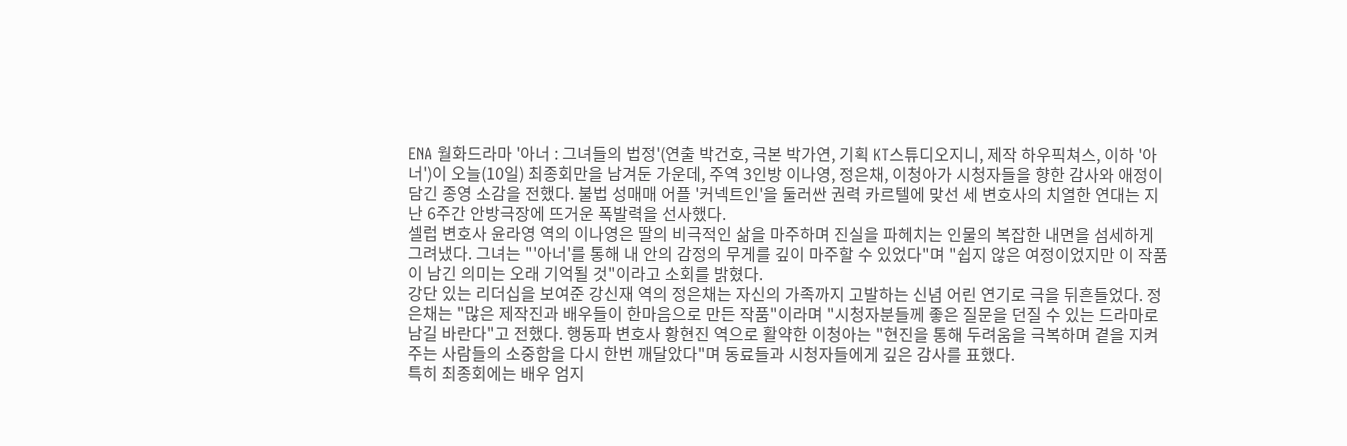ENA 월화드라마 '아너 : 그녀들의 법정'(연출 박건호, 극본 박가연, 기획 KT스튜디오지니, 제작 하우픽쳐스, 이하 '아너')이 오늘(10일) 최종회만을 남겨둔 가운데, 주역 3인방 이나영, 정은채, 이청아가 시청자들을 향한 감사와 애정이 담긴 종영 소감을 전했다. 불법 성매매 어플 '커넥트인'을 둘러싼 권력 카르텔에 맞선 세 변호사의 치열한 연대는 지난 6주간 안방극장에 뜨거운 폭발력을 선사했다.
셀럽 변호사 윤라영 역의 이나영은 딸의 비극적인 삶을 마주하며 진실을 파헤치는 인물의 복잡한 내면을 섬세하게 그려냈다. 그녀는 "'아너'를 통해 내 안의 감정의 무게를 깊이 마주할 수 있었다"며 "쉽지 않은 여정이었지만 이 작품이 남긴 의미는 오래 기억될 것"이라고 소회를 밝혔다.
강단 있는 리더십을 보여준 강신재 역의 정은채는 자신의 가족까지 고발하는 신념 어린 연기로 극을 뒤흔들었다. 정은채는 "많은 제작진과 배우들이 한마음으로 만든 작품"이라며 "시청자분들께 좋은 질문을 던질 수 있는 드라마로 남길 바란다"고 전했다. 행동파 변호사 황현진 역으로 활약한 이청아는 "현진을 통해 두려움을 극복하며 곁을 지켜주는 사람들의 소중함을 다시 한번 깨달았다"며 동료들과 시청자들에게 깊은 감사를 표했다.
특히 최종회에는 배우 엄지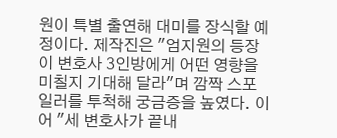원이 특별 출연해 대미를 장식할 예정이다. 제작진은 "엄지원의 등장이 변호사 3인방에게 어떤 영향을 미칠지 기대해 달라"며 깜짝 스포일러를 투척해 궁금증을 높였다. 이어 "세 변호사가 끝내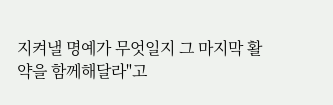지켜낼 명예가 무엇일지 그 마지막 활약을 함께해달라"고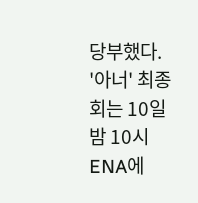당부했다.
'아너' 최종회는 10일 밤 10시 ENA에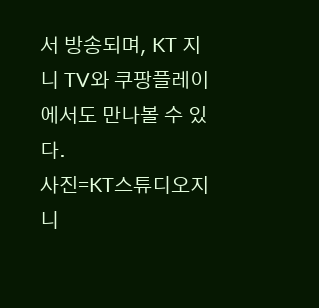서 방송되며, KT 지니 TV와 쿠팡플레이에서도 만나볼 수 있다.
사진=KT스튜디오지니